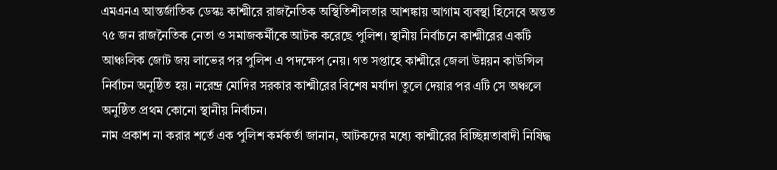এমএনএ আন্তর্জাতিক ডেস্কঃ কাশ্মীরে রাজনৈতিক অস্থিতিশীলতার আশঙ্কায় আগাম ব্যবস্থা হিসেবে অন্তত ৭৫ জন রাজনৈতিক নেতা ও সমাজকর্মীকে আটক করেছে পুলিশ। স্থানীয় নির্বাচনে কাশ্মীরের একটি আঞ্চলিক জোট জয় লাভের পর পুলিশ এ পদক্ষেপ নেয়। গত সপ্তাহে কাশ্মীরে জেলা উন্নয়ন কাউন্সিল নির্বাচন অনুষ্ঠিত হয়। নরেন্দ্র মোদির সরকার কাশ্মীরের বিশেষ মর্যাদা তুলে দেয়ার পর এটি সে অঞ্চলে অনুষ্ঠিত প্রথম কোনো স্থানীয় নির্বাচন।
নাম প্রকাশ না করার শর্তে এক পুলিশ কর্মকর্তা জানান, আটকদের মধ্যে কাশ্মীরের বিচ্ছিন্নতাবাদী নিষিদ্ধ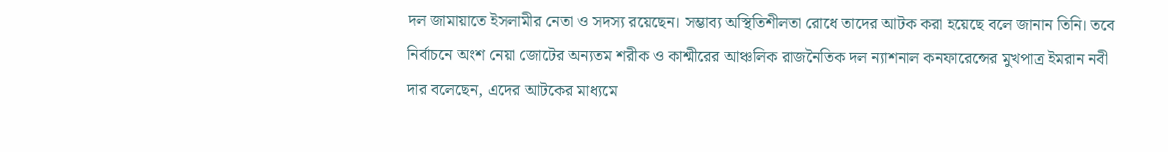দল জামায়াতে ইসলামীর নেতা ও সদস্য রয়েছেন। সম্ভাব্য অস্থিতিশীলতা রোধে তাদের আটক করা হয়েছে বলে জানান তিনি। তবে নির্বাচনে অংশ নেয়া জোটের অন্যতম শরীক ও কাশ্মীরের আঞ্চলিক রাজনৈতিক দল ন্যাশনাল কনফারেন্সের মুখপাত্র ইমরান নবী দার বলেছেন, এদের আটকের মাধ্যমে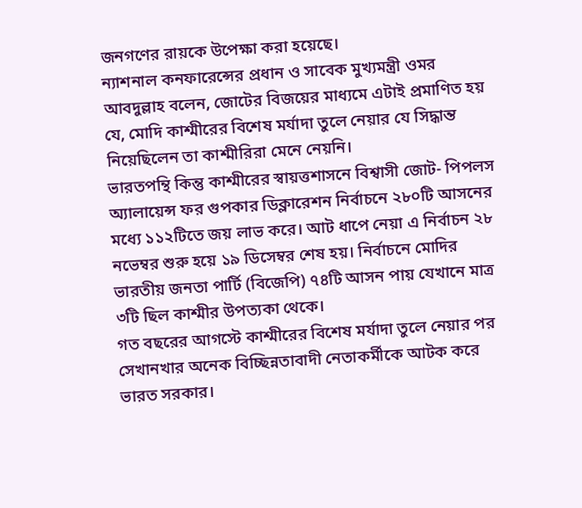জনগণের রায়কে উপেক্ষা করা হয়েছে।
ন্যাশনাল কনফারেন্সের প্রধান ও সাবেক মুখ্যমন্ত্রী ওমর আবদুল্লাহ বলেন, জোটের বিজয়ের মাধ্যমে এটাই প্রমাণিত হয় যে, মোদি কাশ্মীরের বিশেষ মর্যাদা তুলে নেয়ার যে সিদ্ধান্ত নিয়েছিলেন তা কাশ্মীরিরা মেনে নেয়নি।
ভারতপন্থি কিন্তু কাশ্মীরের স্বায়ত্তশাসনে বিশ্বাসী জোট- পিপলস অ্যালায়েন্স ফর গুপকার ডিক্লারেশন নির্বাচনে ২৮০টি আসনের মধ্যে ১১২টিতে জয় লাভ করে। আট ধাপে নেয়া এ নির্বাচন ২৮ নভেম্বর শুরু হয়ে ১৯ ডিসেম্বর শেষ হয়। নির্বাচনে মোদির ভারতীয় জনতা পার্টি (বিজেপি) ৭৪টি আসন পায় যেখানে মাত্র ৩টি ছিল কাশ্মীর উপত্যকা থেকে।
গত বছরের আগস্টে কাশ্মীরের বিশেষ মর্যাদা তুলে নেয়ার পর সেখানখার অনেক বিচ্ছিন্নতাবাদী নেতাকর্মীকে আটক করে ভারত সরকার।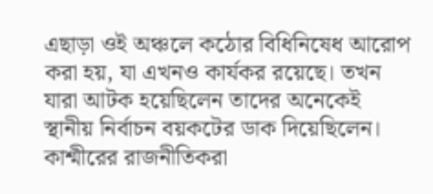এছাড়া ওই অঞ্চলে কঠোর বিধিনিষেধ আরোপ করা হয়, যা এখনও কার্যকর রয়েছে। তখন যারা আটক হয়েছিলেন তাদের অনেকেই স্থানীয় নির্বাচন বয়কটের ডাক দিয়েছিলেন।
কাশ্মীরের রাজনীতিকরা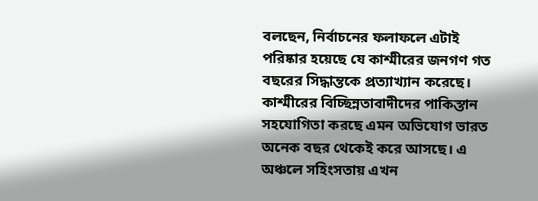বলছেন, নির্বাচনের ফলাফলে এটাই পরিষ্কার হয়েছে যে কাশ্মীরের জনগণ গত বছরের সিদ্ধান্তকে প্রত্যাখ্যান করেছে।
কাশ্মীরের বিচ্ছিন্নতাবাদীদের পাকিস্তান সহযোগিতা করছে এমন অভিযোগ ভারত অনেক বছর থেকেই করে আসছে। এ অঞ্চলে সহিংসতায় এখন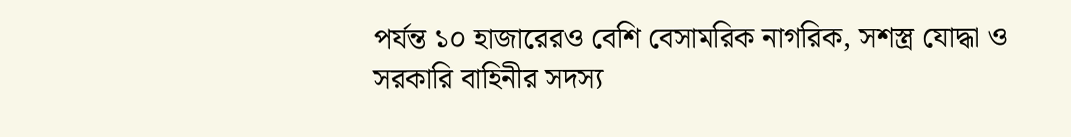পর্যন্ত ১০ হাজারেরও বেশি বেসামরিক নাগরিক, সশস্ত্র যোদ্ধা ও সরকারি বাহিনীর সদস্য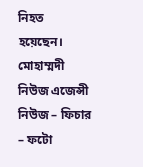নিহত হয়েছেন।
মোহাম্মদী নিউজ এজেন্সী নিউজ – ফিচার – ফটো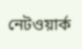নেটওয়ার্ক